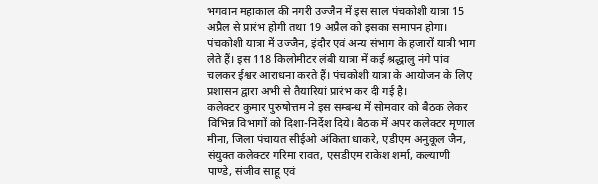भगवान महाकाल की नगरी उज्जैन में इस साल पंचकोशी यात्रा 15 अप्रैल से प्रारंभ होगी तथा 19 अप्रैल को इसका समापन होगा। पंचकोशी यात्रा में उज्जैन, इंदौर एवं अन्य संभाग के हजारों यात्री भाग लेते हैं। इस 118 किलोमीटर लंबी यात्रा में कई श्रद्धालु नंगे पांव चलकर ईश्वर आराधना करते हैं। पंचकोशी यात्रा के आयोजन के लिए प्रशासन द्वारा अभी से तैयारियां प्रारंभ कर दी गई है।
कलेक्टर कुमार पुरुषोत्तम ने इस सम्बन्ध में सोमवार को बैठक लेकर विभिन्न विभागों को दिशा-निर्देश दिये। बैठक में अपर कलेक्टर मृणाल मीना, जिला पंचायत सीईओ अंकिता धाकरे, एडीएम अनुकूल जैन, संयुक्त कलेक्टर गरिमा रावत, एसडीएम राकेश शर्मा, कल्याणी पाण्डे, संजीव साहू एवं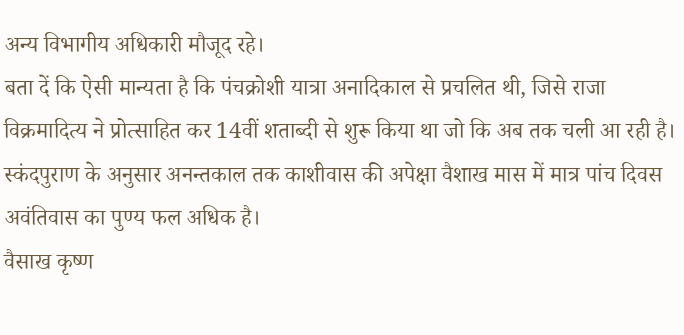अन्य विभागीय अधिकारी मौजूद रहे।
बता दें कि ऐसी मान्यता है कि पंचक्रोशी यात्रा अनादिकाल से प्रचलित थी, जिसे राजा विक्रमादित्य ने प्रोत्साहित कर 14वीं शताब्दी से शुरू किया था जो कि अब तक चली आ रही है। स्कंदपुराण के अनुसार अनन्तकाल तक काशीवास की अपेक्षा वैशाख मास में मात्र पांच दिवस अवंतिवास का पुण्य फल अधिक है।
वैसाख कृष्ण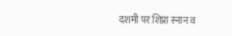दशमी पर शिप्रा स्नान व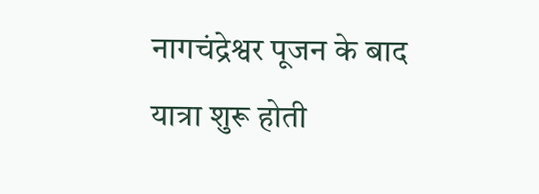नागचंद्रेश्वर पूजन के बाद यात्रा शुरू होती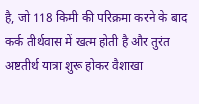है, जो 118 किमी की परिक्रमा करने के बाद कर्क तीर्थवास में खत्म होती है और तुरंत अष्टतीर्थ यात्रा शुरू होकर वैशाखा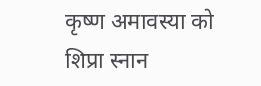कृष्ण अमावस्या को शिप्रा स्नान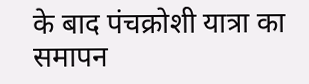के बाद पंचक्रोशी यात्रा का समापन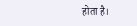होता है।